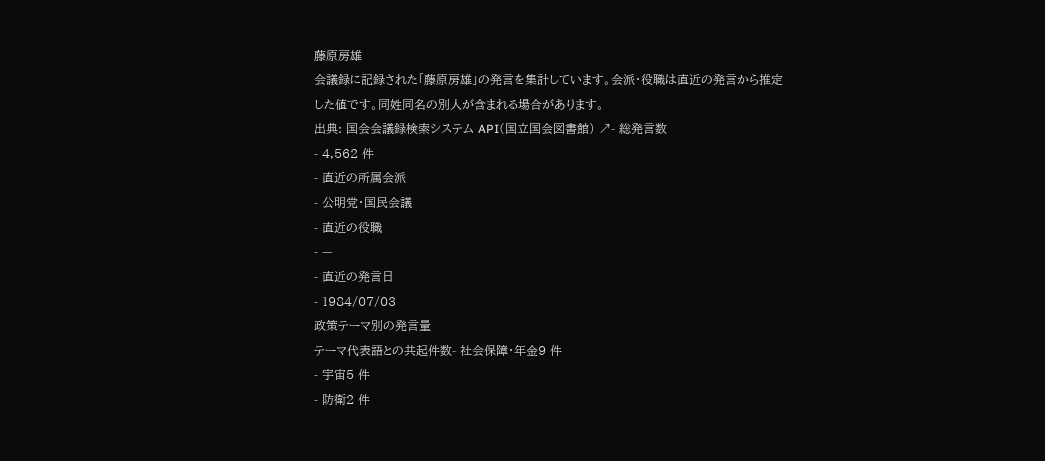藤原房雄
会議録に記録された「藤原房雄」の発言を集計しています。会派・役職は直近の発言から推定した値です。同姓同名の別人が含まれる場合があります。
出典: 国会会議録検索システム API(国立国会図書館) ↗- 総発言数
- 4,562 件
- 直近の所属会派
- 公明党・国民会議
- 直近の役職
- —
- 直近の発言日
- 1984/07/03
政策テーマ別の発言量
テーマ代表語との共起件数- 社会保障・年金9 件
- 宇宙5 件
- 防衛2 件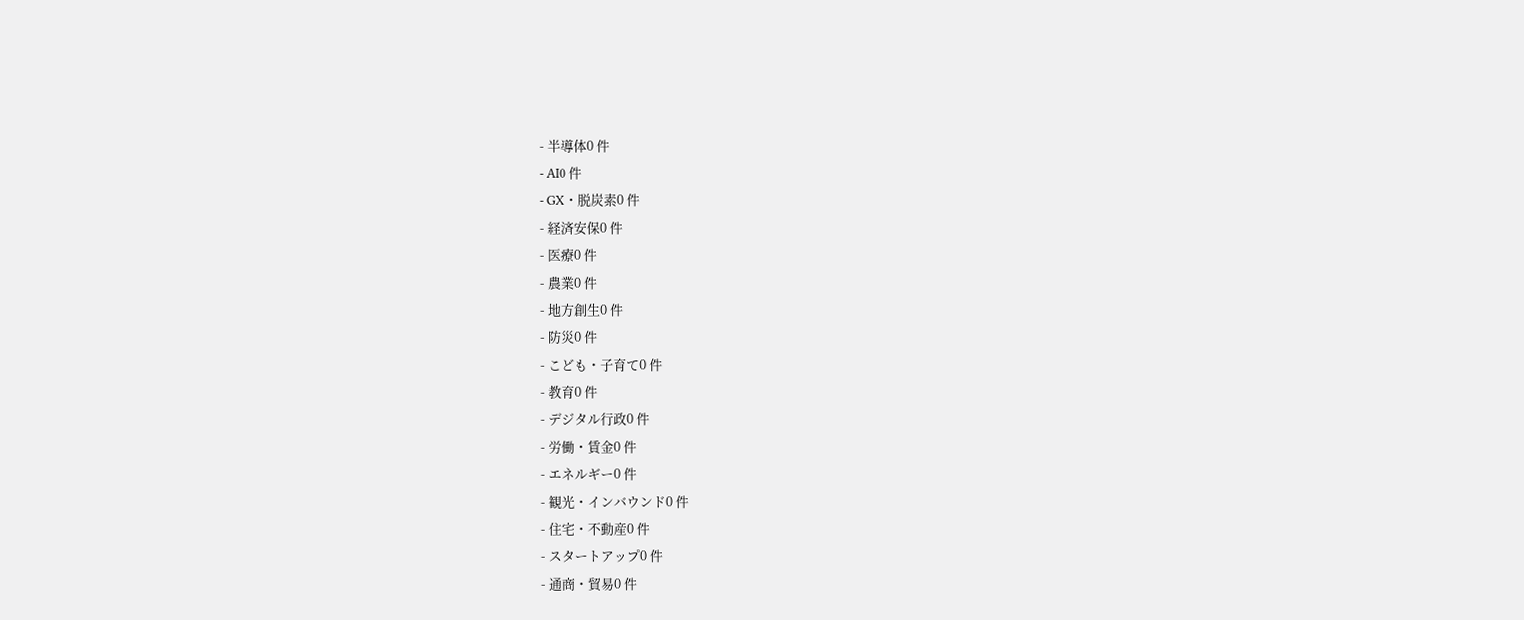- 半導体0 件
- AI0 件
- GX・脱炭素0 件
- 経済安保0 件
- 医療0 件
- 農業0 件
- 地方創生0 件
- 防災0 件
- こども・子育て0 件
- 教育0 件
- デジタル行政0 件
- 労働・賃金0 件
- エネルギー0 件
- 観光・インバウンド0 件
- 住宅・不動産0 件
- スタートアップ0 件
- 通商・貿易0 件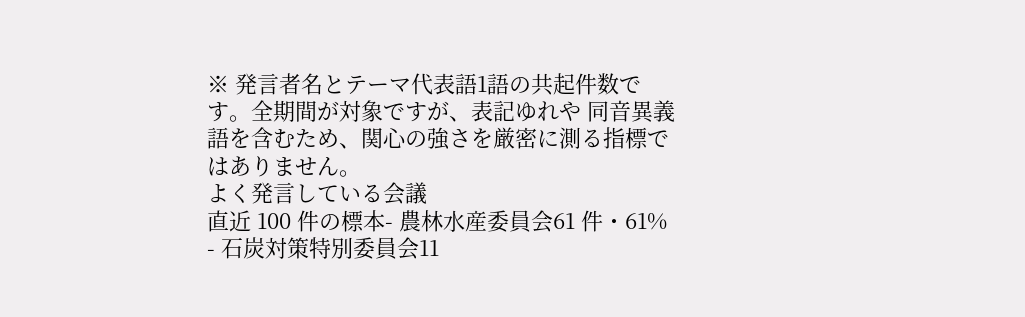※ 発言者名とテーマ代表語1語の共起件数です。全期間が対象ですが、表記ゆれや 同音異義語を含むため、関心の強さを厳密に測る指標ではありません。
よく発言している会議
直近 100 件の標本- 農林水産委員会61 件・61%
- 石炭対策特別委員会11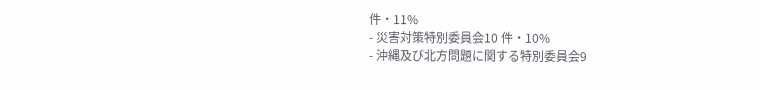件・11%
- 災害対策特別委員会10 件・10%
- 沖縄及び北方問題に関する特別委員会9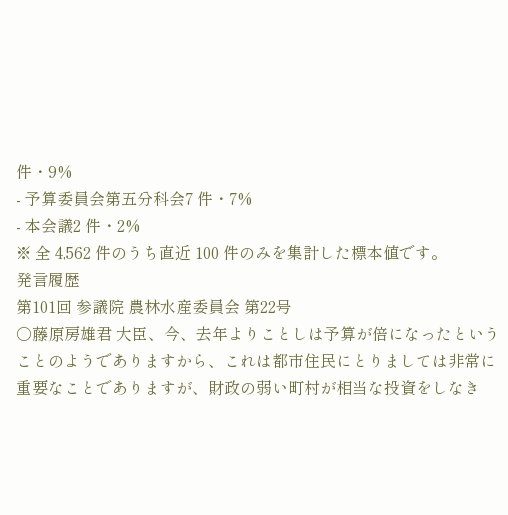件・9%
- 予算委員会第五分科会7 件・7%
- 本会議2 件・2%
※ 全 4,562 件のうち直近 100 件のみを集計した標本値です。
発言履歴
第101回 参議院 農林水産委員会 第22号
○藤原房雄君 大臣、今、去年よりことしは予算が倍になったということのようでありますから、これは都市住民にとりましては非常に重要なことでありますが、財政の弱い町村が相当な投資をしなき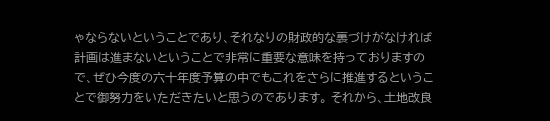ゃならないということであり、それなりの財政的な裏づけがなければ計画は進まないということで非常に重要な意味を持っておりますので、ぜひ今度の六十年度予算の中でもこれをさらに推進するということで御努力をいただきたいと思うのであります。 それから、土地改良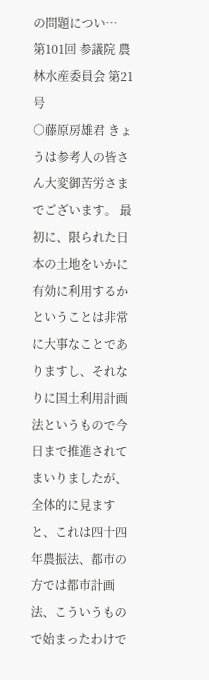の問題につい…
第101回 参議院 農林水産委員会 第21号
○藤原房雄君 きょうは参考人の皆さん大変御苦労さまでございます。 最初に、限られた日本の土地をいかに有効に利用するかということは非常に大事なことでありますし、それなりに国土利用計画法というもので今日まで推進されてまいりましたが、全体的に見ますと、これは四十四年農振法、都市の方では都市計画法、こういうもので始まったわけで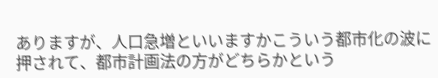ありますが、人口急増といいますかこういう都市化の波に押されて、都市計画法の方がどちらかという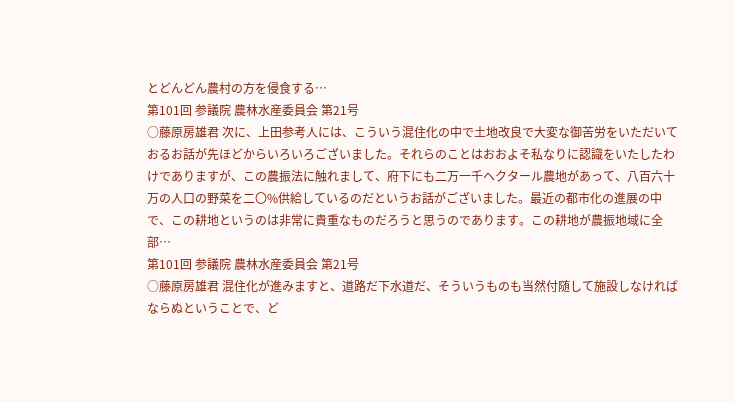とどんどん農村の方を侵食する…
第101回 参議院 農林水産委員会 第21号
○藤原房雄君 次に、上田参考人には、こういう混住化の中で土地改良で大変な御苦労をいただいておるお話が先ほどからいろいろございました。それらのことはおおよそ私なりに認識をいたしたわけでありますが、この農振法に触れまして、府下にも二万一千ヘクタール農地があって、八百六十万の人口の野菜を二〇%供給しているのだというお話がございました。最近の都市化の進展の中で、この耕地というのは非常に貴重なものだろうと思うのであります。この耕地が農振地域に全部…
第101回 参議院 農林水産委員会 第21号
○藤原房雄君 混住化が進みますと、道路だ下水道だ、そういうものも当然付随して施設しなければならぬということで、ど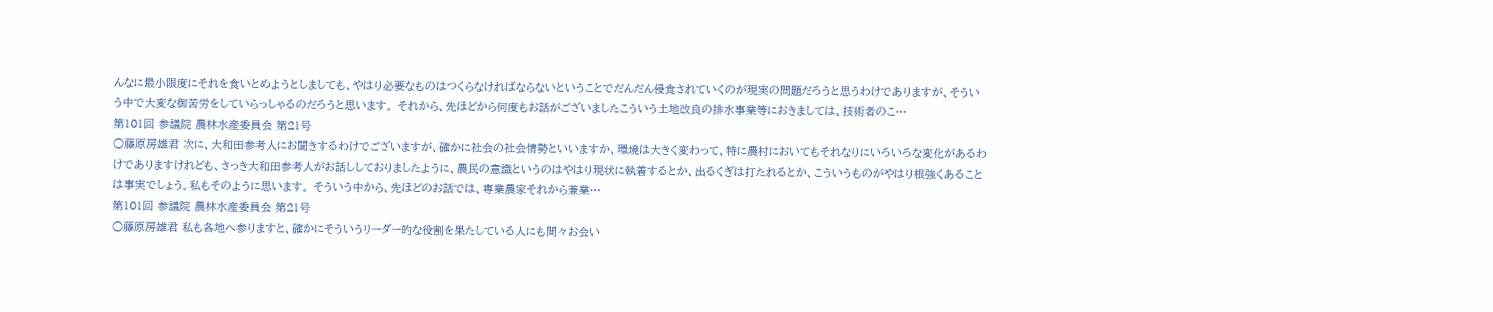んなに最小限度にそれを食いとめようとしましても、やはり必要なものはつくらなければならないということでだんだん侵食されていくのが現実の問題だろうと思うわけでありますが、そういう中で大変な御苦労をしていらっしゃるのだろうと思います。 それから、先ほどから何度もお話がございましたこういう土地改良の排水事業等におきましては、技術者のこ…
第101回 参議院 農林水産委員会 第21号
○藤原房雄君 次に、大和田参考人にお聞きするわけでございますが、確かに社会の社会情勢といいますか、環境は大きく変わって、特に農村においてもそれなりにいろいろな変化があるわけでありますけれども、さっき大和田参考人がお話ししておりましたように、農民の意識というのはやはり現状に執着するとか、出るくぎは打たれるとか、こういうものがやはり根強くあることは事実でしょう。私もそのように思います。 そういう中から、先ほどのお話では、専業農家それから兼業…
第101回 参議院 農林水産委員会 第21号
○藤原房雄君 私も各地へ参りますと、確かにそういうリーダー的な役割を果たしている人にも間々お会い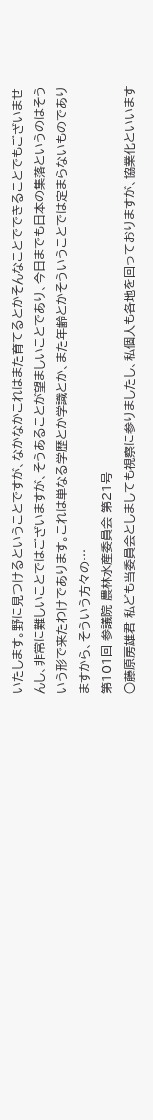いたします。野に見つけるということですが、なかなかこれはまた育てるとかそんなことでできることでもございませんし、非常に難しいことではございますが、そうあることが望ましいことであり、今日までも日本の集落というのはそういう形で来たわけであります。これは単なる学歴とか学識とか、また年齢とかそういうことでは定まらないものでありますから、そういう方々の…
第101回 参議院 農林水産委員会 第21号
○藤原房雄君 私ども当委員会としましても視察に参りましたし、私個人も各地を回っておりますが、協業化といいます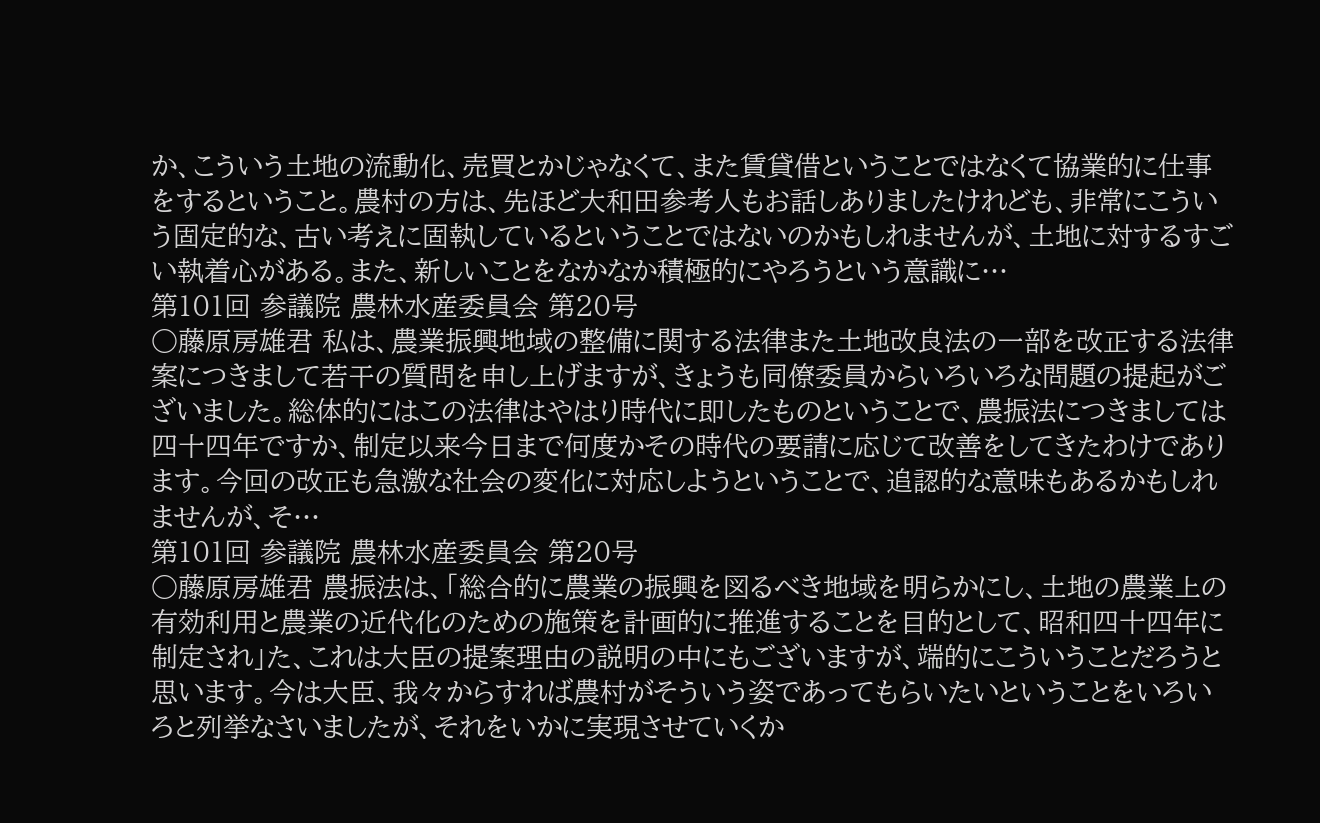か、こういう土地の流動化、売買とかじゃなくて、また賃貸借ということではなくて協業的に仕事をするということ。農村の方は、先ほど大和田参考人もお話しありましたけれども、非常にこういう固定的な、古い考えに固執しているということではないのかもしれませんが、土地に対するすごい執着心がある。また、新しいことをなかなか積極的にやろうという意識に…
第101回 参議院 農林水産委員会 第20号
○藤原房雄君 私は、農業振興地域の整備に関する法律また土地改良法の一部を改正する法律案につきまして若干の質問を申し上げますが、きょうも同僚委員からいろいろな問題の提起がございました。総体的にはこの法律はやはり時代に即したものということで、農振法につきましては四十四年ですか、制定以来今日まで何度かその時代の要請に応じて改善をしてきたわけであります。今回の改正も急激な社会の変化に対応しようということで、追認的な意味もあるかもしれませんが、そ…
第101回 参議院 農林水産委員会 第20号
○藤原房雄君 農振法は、「総合的に農業の振興を図るべき地域を明らかにし、土地の農業上の有効利用と農業の近代化のための施策を計画的に推進することを目的として、昭和四十四年に制定され」た、これは大臣の提案理由の説明の中にもございますが、端的にこういうことだろうと思います。今は大臣、我々からすれば農村がそういう姿であってもらいたいということをいろいろと列挙なさいましたが、それをいかに実現させていくか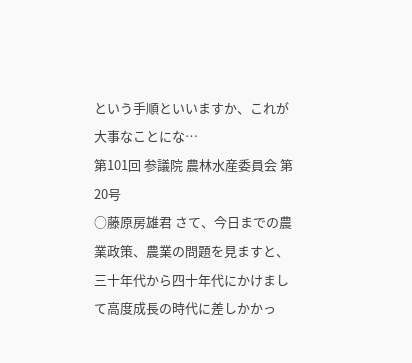という手順といいますか、これが大事なことにな…
第101回 参議院 農林水産委員会 第20号
○藤原房雄君 さて、今日までの農業政策、農業の問題を見ますと、三十年代から四十年代にかけまして高度成長の時代に差しかかっ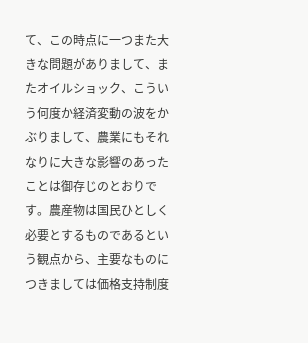て、この時点に一つまた大きな問題がありまして、またオイルショック、こういう何度か経済変動の波をかぶりまして、農業にもそれなりに大きな影響のあったことは御存じのとおりです。農産物は国民ひとしく必要とするものであるという観点から、主要なものにつきましては価格支持制度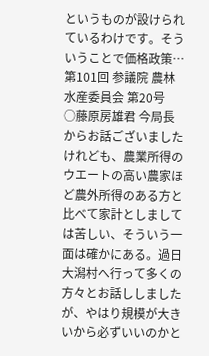というものが設けられているわけです。そういうことで価格政策…
第101回 参議院 農林水産委員会 第20号
○藤原房雄君 今局長からお話ございましたけれども、農業所得のウエートの高い農家ほど農外所得のある方と比べて家計としましては苦しい、そういう一面は確かにある。過日大潟村へ行って多くの方々とお話ししましたが、やはり規模が大きいから必ずいいのかと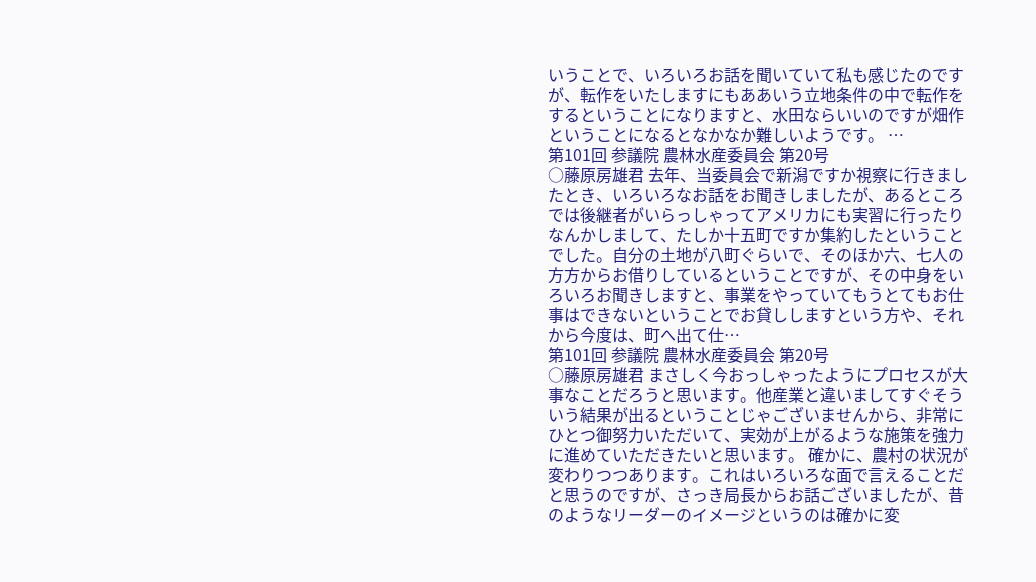いうことで、いろいろお話を聞いていて私も感じたのですが、転作をいたしますにもああいう立地条件の中で転作をするということになりますと、水田ならいいのですが畑作ということになるとなかなか難しいようです。 …
第101回 参議院 農林水産委員会 第20号
○藤原房雄君 去年、当委員会で新潟ですか視察に行きましたとき、いろいろなお話をお聞きしましたが、あるところでは後継者がいらっしゃってアメリカにも実習に行ったりなんかしまして、たしか十五町ですか集約したということでした。自分の土地が八町ぐらいで、そのほか六、七人の方方からお借りしているということですが、その中身をいろいろお聞きしますと、事業をやっていてもうとてもお仕事はできないということでお貸ししますという方や、それから今度は、町へ出て仕…
第101回 参議院 農林水産委員会 第20号
○藤原房雄君 まさしく今おっしゃったようにプロセスが大事なことだろうと思います。他産業と違いましてすぐそういう結果が出るということじゃございませんから、非常にひとつ御努力いただいて、実効が上がるような施策を強力に進めていただきたいと思います。 確かに、農村の状況が変わりつつあります。これはいろいろな面で言えることだと思うのですが、さっき局長からお話ございましたが、昔のようなリーダーのイメージというのは確かに変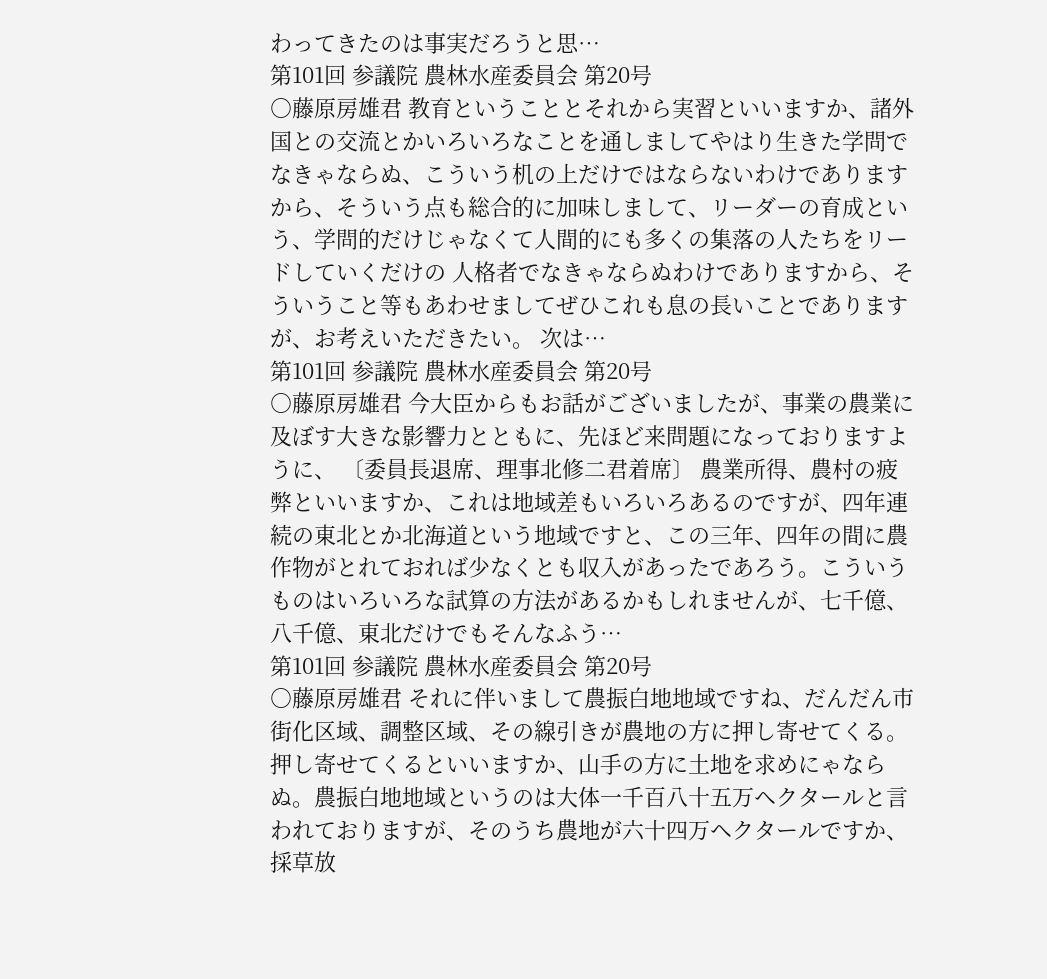わってきたのは事実だろうと思…
第101回 参議院 農林水産委員会 第20号
○藤原房雄君 教育ということとそれから実習といいますか、諸外国との交流とかいろいろなことを通しましてやはり生きた学問でなきゃならぬ、こういう机の上だけではならないわけでありますから、そういう点も総合的に加味しまして、リーダーの育成という、学問的だけじゃなくて人間的にも多くの集落の人たちをリードしていくだけの 人格者でなきゃならぬわけでありますから、そういうこと等もあわせましてぜひこれも息の長いことでありますが、お考えいただきたい。 次は…
第101回 参議院 農林水産委員会 第20号
○藤原房雄君 今大臣からもお話がございましたが、事業の農業に及ぼす大きな影響力とともに、先ほど来問題になっておりますように、 〔委員長退席、理事北修二君着席〕 農業所得、農村の疲弊といいますか、これは地域差もいろいろあるのですが、四年連続の東北とか北海道という地域ですと、この三年、四年の間に農作物がとれておれば少なくとも収入があったであろう。こういうものはいろいろな試算の方法があるかもしれませんが、七千億、八千億、東北だけでもそんなふう…
第101回 参議院 農林水産委員会 第20号
○藤原房雄君 それに伴いまして農振白地地域ですね、だんだん市街化区域、調整区域、その線引きが農地の方に押し寄せてくる。押し寄せてくるといいますか、山手の方に土地を求めにゃならぬ。農振白地地域というのは大体一千百八十五万ヘクタールと言われておりますが、そのうち農地が六十四万ヘクタールですか、採草放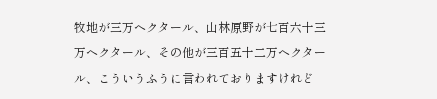牧地が三万ヘクタール、山林原野が七百六十三万ヘクタール、その他が三百五十二万ヘクタール、こういうふうに言われておりますけれど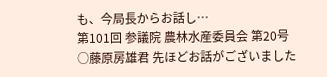も、今局長からお話し…
第101回 参議院 農林水産委員会 第20号
○藤原房雄君 先ほどお話がございました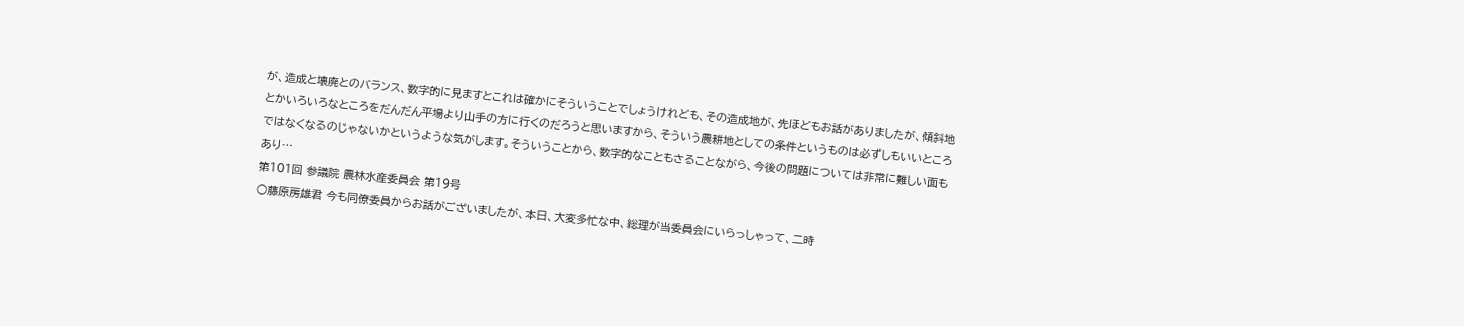が、造成と壊廃とのバランス、数字的に見ますとこれは確かにそういうことでしょうけれども、その造成地が、先ほどもお話がありましたが、傾斜地とかいろいろなところをだんだん平場より山手の方に行くのだろうと思いますから、そういう農耕地としての条件というものは必ずしもいいところではなくなるのじゃないかというような気がします。そういうことから、数字的なこともさることながら、今後の問題については非常に難しい面もあり…
第101回 参議院 農林水産委員会 第19号
○藤原房雄君 今も同僚委員からお話がございましたが、本日、大変多忙な中、総理が当委員会にいらっしゃって、二時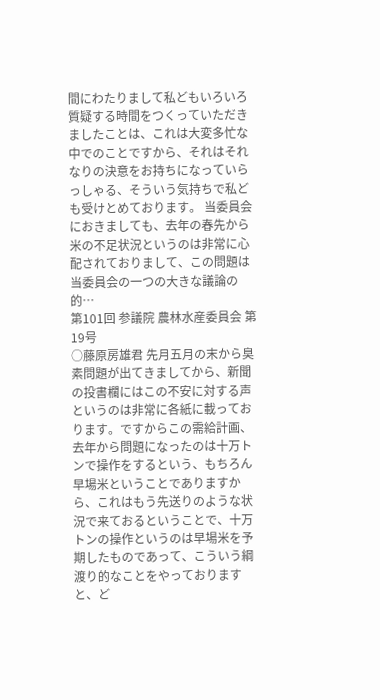間にわたりまして私どもいろいろ質疑する時間をつくっていただきましたことは、これは大変多忙な中でのことですから、それはそれなりの決意をお持ちになっていらっしゃる、そういう気持ちで私ども受けとめております。 当委員会におきましても、去年の春先から米の不足状況というのは非常に心配されておりまして、この問題は当委員会の一つの大きな議論の的…
第101回 参議院 農林水産委員会 第19号
○藤原房雄君 先月五月の末から臭素問題が出てきましてから、新聞の投書欄にはこの不安に対する声というのは非常に各紙に載っております。ですからこの需給計画、去年から問題になったのは十万トンで操作をするという、もちろん早場米ということでありますから、これはもう先送りのような状況で来ておるということで、十万トンの操作というのは早場米を予期したものであって、こういう綱渡り的なことをやっておりますと、ど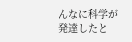んなに科学が発達したと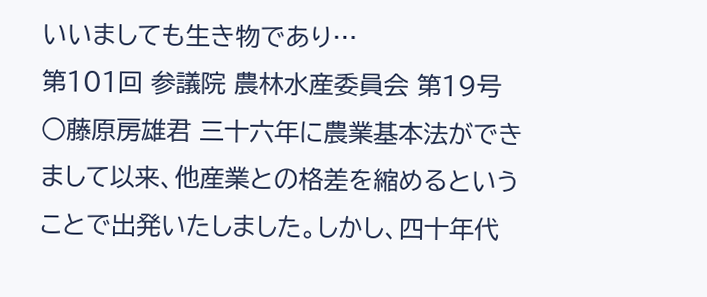いいましても生き物であり…
第101回 参議院 農林水産委員会 第19号
○藤原房雄君 三十六年に農業基本法ができまして以来、他産業との格差を縮めるということで出発いたしました。しかし、四十年代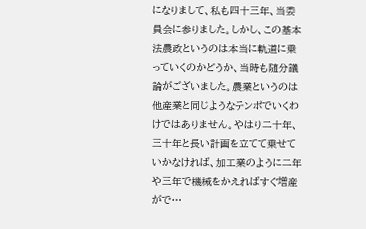になりまして、私も四十三年、当委員会に参りました。しかし、この基本法農政というのは本当に軌道に乗っていくのかどうか、当時も随分議論がございました。農業というのは他産業と同じようなテンポでいくわけではありません。やはり二十年、三十年と長い計画を立てて乗せていかなければ、加工業のように二年や三年で機械をかえればすぐ増産がで…